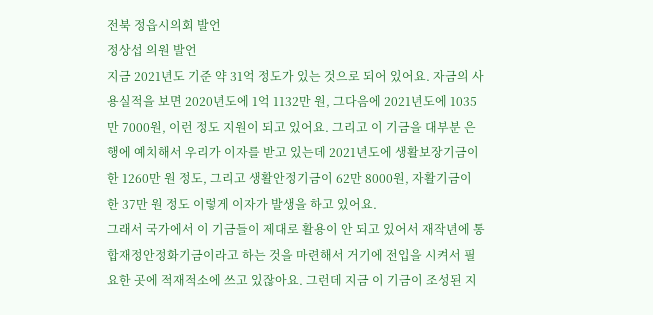전북 정읍시의회 발언
정상섭 의원 발언
지금 2021년도 기준 약 31억 정도가 있는 것으로 되어 있어요. 자금의 사용실적을 보면 2020년도에 1억 1132만 원, 그다음에 2021년도에 1035만 7000원, 이런 정도 지원이 되고 있어요. 그리고 이 기금을 대부분 은행에 예치해서 우리가 이자를 받고 있는데 2021년도에 생활보장기금이 한 1260만 원 정도, 그리고 생활안정기금이 62만 8000원, 자활기금이 한 37만 원 정도 이렇게 이자가 발생을 하고 있어요.
그래서 국가에서 이 기금들이 제대로 활용이 안 되고 있어서 재작년에 통합재정안정화기금이라고 하는 것을 마련해서 거기에 전입을 시켜서 필요한 곳에 적재적소에 쓰고 있잖아요. 그런데 지금 이 기금이 조성된 지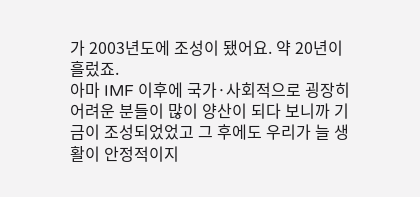가 2003년도에 조성이 됐어요. 약 20년이 흘렀죠.
아마 IMF 이후에 국가·사회적으로 굉장히 어려운 분들이 많이 양산이 되다 보니까 기금이 조성되었었고 그 후에도 우리가 늘 생활이 안정적이지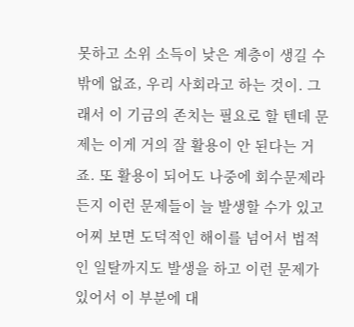못하고 소위 소득이 낮은 계층이 생길 수밖에 없죠, 우리 사회라고 하는 것이. 그래서 이 기금의 존치는 필요로 할 텐데 문제는 이게 거의 잘 활용이 안 된다는 거죠. 또 활용이 되어도 나중에 회수문제라든지 이런 문제들이 늘 발생할 수가 있고 어찌 보면 도덕적인 해이를 넘어서 법적인 일탈까지도 발생을 하고 이런 문제가 있어서 이 부분에 대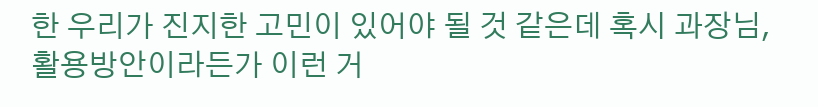한 우리가 진지한 고민이 있어야 될 것 같은데 혹시 과장님, 활용방안이라든가 이런 거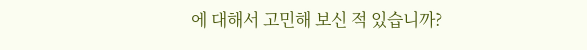에 대해서 고민해 보신 적 있습니까?